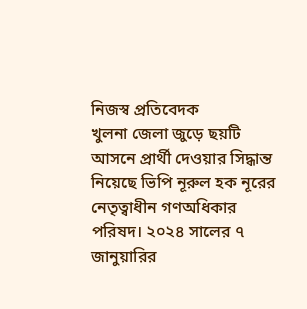নিজস্ব প্রতিবেদক
খুলনা জেলা জুড়ে ছয়টি আসনে প্রার্থী দেওয়ার সিদ্ধান্ত নিয়েছে ভিপি নূরুল হক নূরের নেতৃত্বাধীন গণঅধিকার পরিষদ। ২০২৪ সালের ৭ জানুয়ারির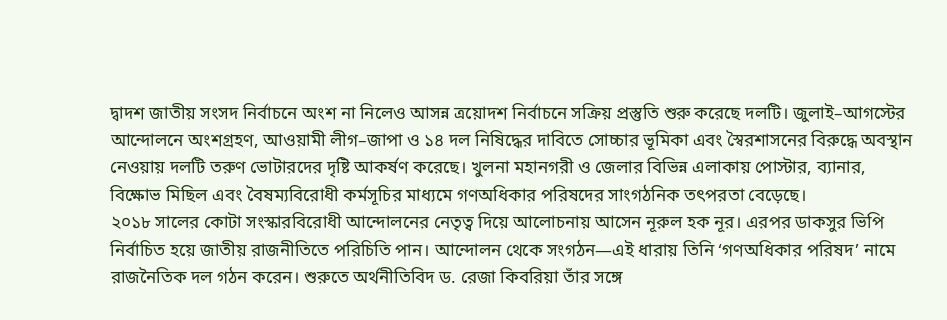দ্বাদশ জাতীয় সংসদ নির্বাচনে অংশ না নিলেও আসন্ন ত্রয়োদশ নির্বাচনে সক্রিয় প্রস্তুতি শুরু করেছে দলটি। জুলাই–আগস্টের আন্দোলনে অংশগ্রহণ, আওয়ামী লীগ–জাপা ও ১৪ দল নিষিদ্ধের দাবিতে সোচ্চার ভূমিকা এবং স্বৈরশাসনের বিরুদ্ধে অবস্থান নেওয়ায় দলটি তরুণ ভোটারদের দৃষ্টি আকর্ষণ করেছে। খুলনা মহানগরী ও জেলার বিভিন্ন এলাকায় পোস্টার, ব্যানার, বিক্ষোভ মিছিল এবং বৈষম্যবিরোধী কর্মসূচির মাধ্যমে গণঅধিকার পরিষদের সাংগঠনিক তৎপরতা বেড়েছে।
২০১৮ সালের কোটা সংস্কারবিরোধী আন্দোলনের নেতৃত্ব দিয়ে আলোচনায় আসেন নূরুল হক নূর। এরপর ডাকসুর ভিপি নির্বাচিত হয়ে জাতীয় রাজনীতিতে পরিচিতি পান। আন্দোলন থেকে সংগঠন—এই ধারায় তিনি ‘গণঅধিকার পরিষদ’ নামে রাজনৈতিক দল গঠন করেন। শুরুতে অর্থনীতিবিদ ড. রেজা কিবরিয়া তাঁর সঙ্গে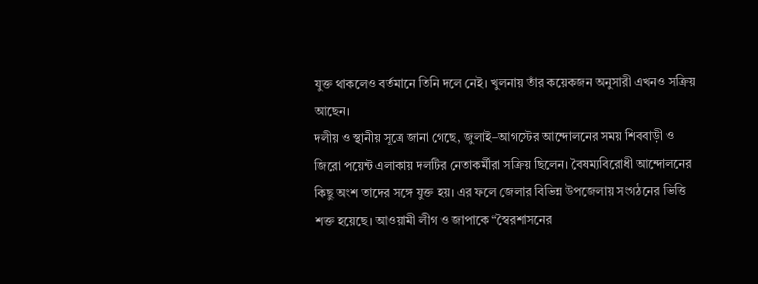যুক্ত থাকলেও বর্তমানে তিনি দলে নেই। খুলনায় তাঁর কয়েকজন অনুসারী এখনও সক্রিয় আছেন।
দলীয় ও স্থানীয় সূত্রে জানা গেছে, জুলাই–আগস্টের আন্দোলনের সময় শিববাড়ী ও জিরো পয়েন্ট এলাকায় দলটির নেতাকর্মীরা সক্রিয় ছিলেন। বৈষম্যবিরোধী আন্দোলনের কিছু অংশ তাদের সঙ্গে যুক্ত হয়। এর ফলে জেলার বিভিন্ন উপজেলায় সংগঠনের ভিত্তি শক্ত হয়েছে। আওয়ামী লীগ ও জাপাকে “স্বৈরশাসনের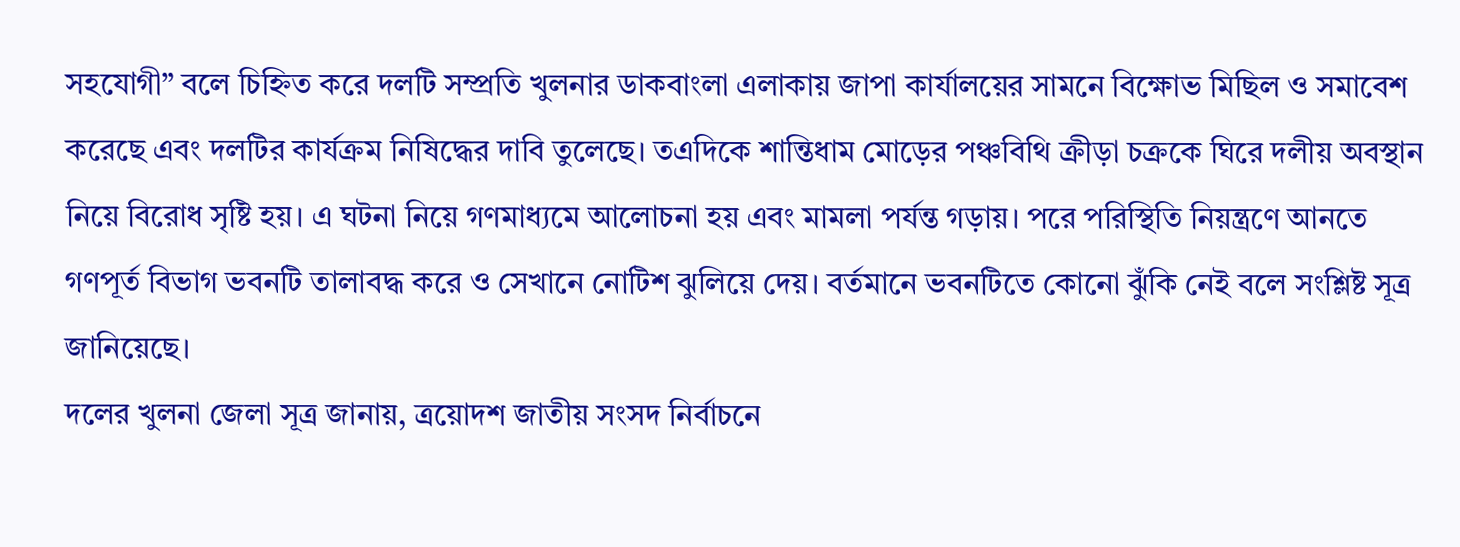সহযোগী” বলে চিহ্নিত করে দলটি সম্প্রতি খুলনার ডাকবাংলা এলাকায় জাপা কার্যালয়ের সামনে বিক্ষোভ মিছিল ও সমাবেশ করেছে এবং দলটির কার্যক্রম নিষিদ্ধের দাবি তুলেছে। তএদিকে শান্তিধাম মোড়ের পঞ্চবিথি ক্রীড়া চক্রকে ঘিরে দলীয় অবস্থান নিয়ে বিরোধ সৃষ্টি হয়। এ ঘটনা নিয়ে গণমাধ্যমে আলোচনা হয় এবং মামলা পর্যন্ত গড়ায়। পরে পরিস্থিতি নিয়ন্ত্রণে আনতে গণপূর্ত বিভাগ ভবনটি তালাবদ্ধ করে ও সেখানে নোটিশ ঝুলিয়ে দেয়। বর্তমানে ভবনটিতে কোনো ঝুঁকি নেই বলে সংশ্লিষ্ট সূত্র জানিয়েছে।
দলের খুলনা জেলা সূত্র জানায়, ত্রয়োদশ জাতীয় সংসদ নির্বাচনে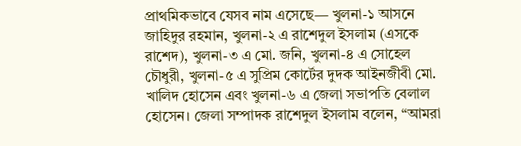প্রাথমিকভাবে যেসব নাম এসেছে— খুলনা-১ আসনে জাহিদুর রহমান, খুলনা-২ এ রাশেদুল ইসলাম (এসকে রাশেদ), খুলনা-৩ এ মো. জনি, খুলনা-৪ এ সোহেল চৌধুরী, খুলনা-৫ এ সুপ্রিম কোর্টের দুদক আইনজীবী মো. খালিদ হোসেন এবং খুলনা-৬ এ জেলা সভাপতি বেলাল হোসেন। জেলা সম্পাদক রাশেদুল ইসলাম বলেন, “আমরা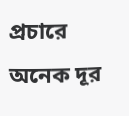প্রচারে অনেক দূর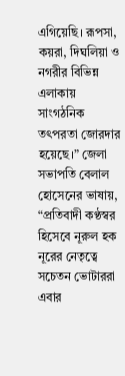এগিয়েছি। রূপসা, কয়রা, দিঘলিয়া ও নগরীর বিভিন্ন এলাকায় সাংগঠনিক তৎপরতা জোরদার হয়েছে।” জেলা সভাপতি বেলাল হোসেনের ভাষায়, “প্রতিবাদী কণ্ঠস্বর হিসেবে নূরুল হক নূরের নেতৃত্বে সচেতন ভোটাররা এবার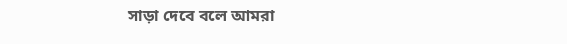সাড়া দেবে বলে আমরা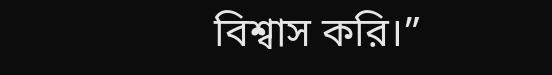বিশ্বাস করি।”